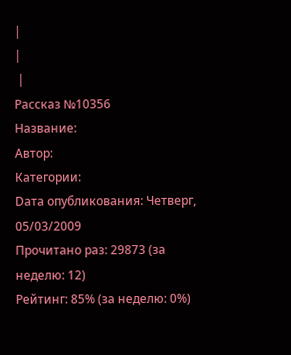|
|
 |
Рассказ №10356
Название:
Автор:
Категории:
Dата опубликования: Четверг, 05/03/2009
Прочитано раз: 29873 (за неделю: 12)
Рейтинг: 85% (за неделю: 0%)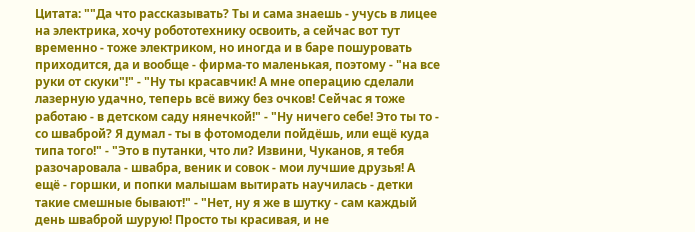Цитата: ""Да что рассказывать? Ты и сама знаешь - учусь в лицее на электрика, хочу робототехнику освоить, а сейчас вот тут временно - тоже электриком, но иногда и в баре пошуровать приходится, да и вообще - фирма-то маленькая, поэтому - "на все руки от скуки"!" - "Ну ты красавчик! А мне операцию сделали лазерную удачно, теперь всё вижу без очков! Сейчас я тоже работаю - в детском саду нянечкой!" - "Ну ничего себе! Это ты то - со шваброй? Я думал - ты в фотомодели пойдёшь, или ещё куда типа того!" - "Это в путанки, что ли? Извини, Чуканов, я тебя разочаровала - швабра, веник и совок - мои лучшие друзья! А ещё - горшки, и попки малышам вытирать научилась - детки такие смешные бывают!" - "Нет, ну я же в шутку - сам каждый день шваброй шурую! Просто ты красивая, и не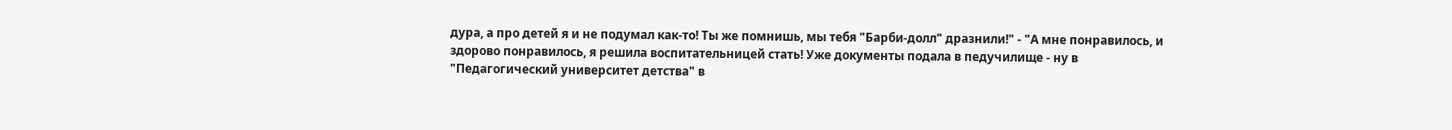дура, а про детей я и не подумал как-то! Ты же помнишь, мы тебя "Барби-долл" дразнили!" - "А мне понравилось, и здорово понравилось, я решила воспитательницей стать! Уже документы подала в педучилище - ну в "Педагогический университет детства" в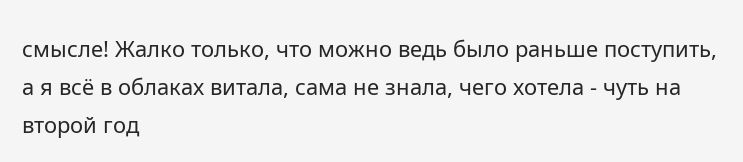смысле! Жалко только, что можно ведь было раньше поступить, а я всё в облаках витала, сама не знала, чего хотела - чуть на второй год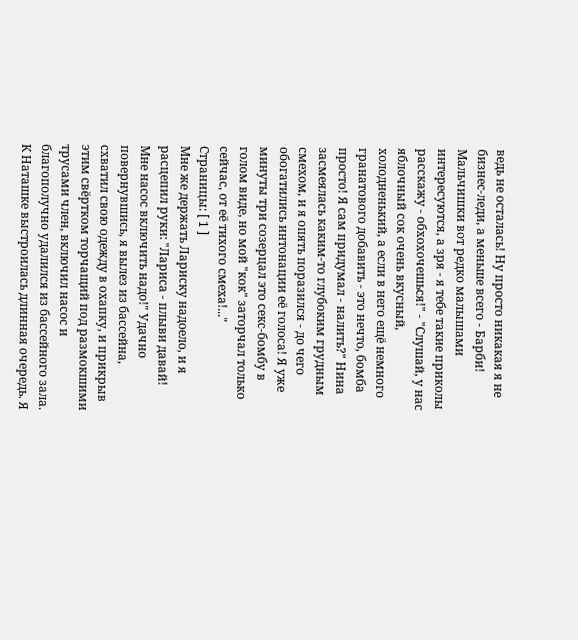ведь не осталась! Ну просто никакая я не бизнес-леди, а меньше всего - Барби! Мальчишки вот редко малышами интересуются, а зря - я тебе такие приколы расскажу - обхохочешься!" - "Слушай, у нас яблочный сок очень вкусный, холодненький, а если в него ещё немного гранатового добавить - это нечто, бомба просто! Я сам придумал - налить?" Нина засмеялась каким-то глубоким грудным смехом, и я опять поразился - до чего обогатились интонации её голоса! Я уже минуты три созерцал это секс-бомбу в голом виде, но мой "кок" заторчал только сейчас, от её тихого смеха!..."
Страницы: [ 1 ]
Мне же держать Лариску надоело, и я расцепил руки: "Лариса - плыви давай! Мне насос включить надо!" Удачно повернувшись, я вылез из бассейна, схватил свою одежду в охапку, и прикрыв этим свёртком торчащий под размокшими трусами член, включил насос и благополучно удалился из бассейного зала.
К Наташке выстроилась длинная очередь. Я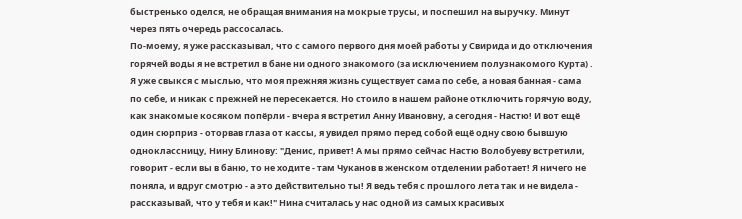быстренько оделся, не обращая внимания на мокрые трусы, и поспешил на выручку. Минут через пять очередь рассосалась.
По-моему, я уже рассказывал, что с самого первого дня моей работы у Свирида и до отключения горячей воды я не встретил в бане ни одного знакомого (за исключением полузнакомого Курта) . Я уже свыкся с мыслью, что моя прежняя жизнь существует сама по себе, а новая банная - сама по себе, и никак с прежней не пересекается. Но стоило в нашем районе отключить горячую воду, как знакомые косяком попёрли - вчера я встретил Анну Ивановну, а сегодня - Настю! И вот ещё один сюрприз - оторвав глаза от кассы, я увидел прямо перед собой ещё одну свою бывшую одноклассницу, Нину Блинову: "Денис, привет! А мы прямо сейчас Настю Волобуеву встретили, говорит - если вы в баню, то не ходите - там Чуканов в женском отделении работает! Я ничего не поняла, и вдруг смотрю - а это действительно ты! Я ведь тебя с прошлого лета так и не видела - рассказывай, что у тебя и как!" Нина считалась у нас одной из самых красивых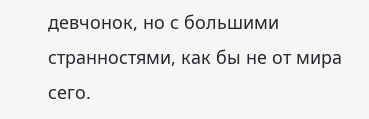девчонок, но с большими странностями, как бы не от мира сего.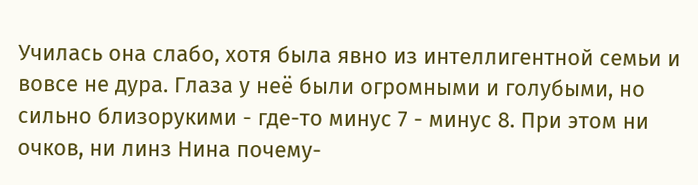Училась она слабо, хотя была явно из интеллигентной семьи и вовсе не дура. Глаза у неё были огромными и голубыми, но сильно близорукими - где-то минус 7 - минус 8. При этом ни очков, ни линз Нина почему-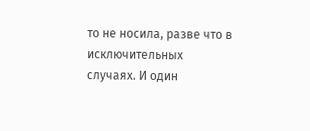то не носила, разве что в исключительных случаях. И один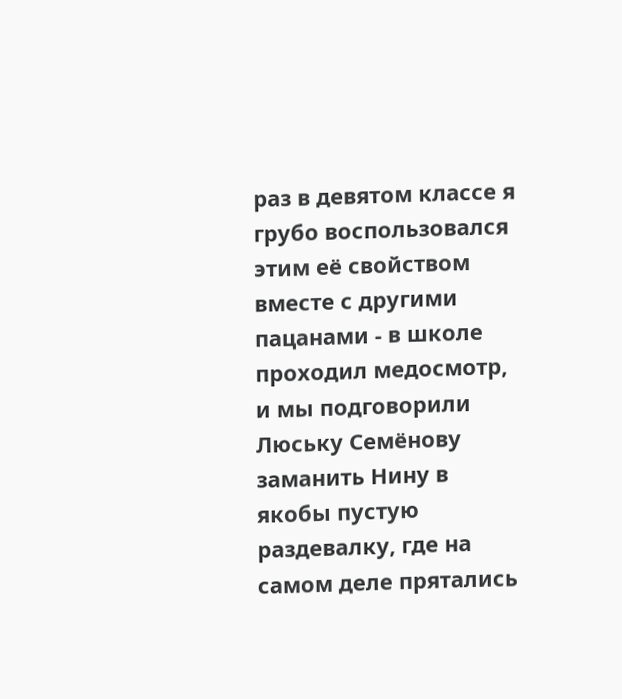раз в девятом классе я грубо воспользовался этим её свойством вместе с другими пацанами - в школе проходил медосмотр, и мы подговорили Люську Семёнову заманить Нину в якобы пустую раздевалку, где на самом деле прятались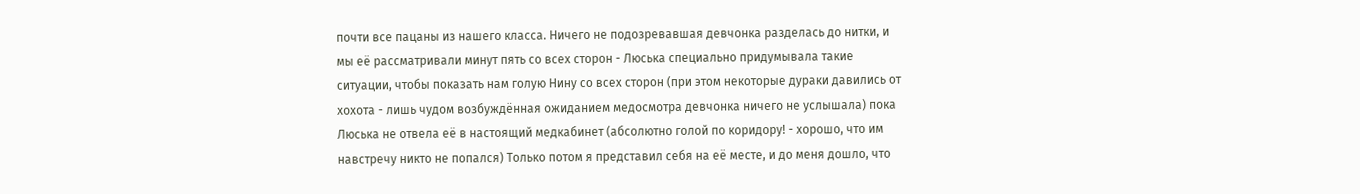почти все пацаны из нашего класса. Ничего не подозревавшая девчонка разделась до нитки, и мы её рассматривали минут пять со всех сторон - Люська специально придумывала такие ситуации, чтобы показать нам голую Нину со всех сторон (при этом некоторые дураки давились от хохота - лишь чудом возбуждённая ожиданием медосмотра девчонка ничего не услышала) пока Люська не отвела её в настоящий медкабинет (абсолютно голой по коридору! - хорошо, что им навстречу никто не попался) Только потом я представил себя на её месте, и до меня дошло, что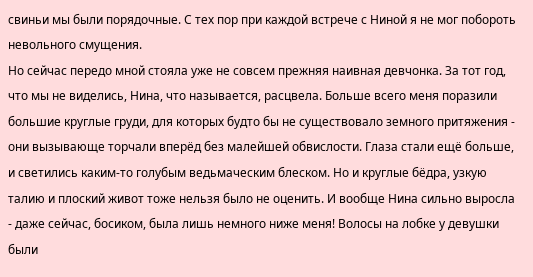свиньи мы были порядочные. С тех пор при каждой встрече с Ниной я не мог побороть невольного смущения.
Но сейчас передо мной стояла уже не совсем прежняя наивная девчонка. За тот год, что мы не виделись, Нина, что называется, расцвела. Больше всего меня поразили большие круглые груди, для которых будто бы не существовало земного притяжения - они вызывающе торчали вперёд без малейшей обвислости. Глаза стали ещё больше, и светились каким-то голубым ведьмаческим блеском. Но и круглые бёдра, узкую талию и плоский живот тоже нельзя было не оценить. И вообще Нина сильно выросла - даже сейчас, босиком, была лишь немного ниже меня! Волосы на лобке у девушки были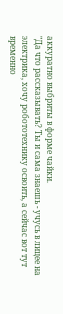аккуратно выбриты в форме чайки.
"Да что рассказывать? Ты и сама знаешь - учусь в лицее на электрика, хочу робототехнику освоить, а сейчас вот тут временно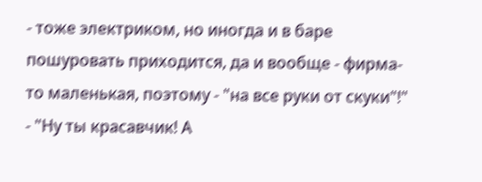- тоже электриком, но иногда и в баре пошуровать приходится, да и вообще - фирма-то маленькая, поэтому - "на все руки от скуки"!" - "Ну ты красавчик! А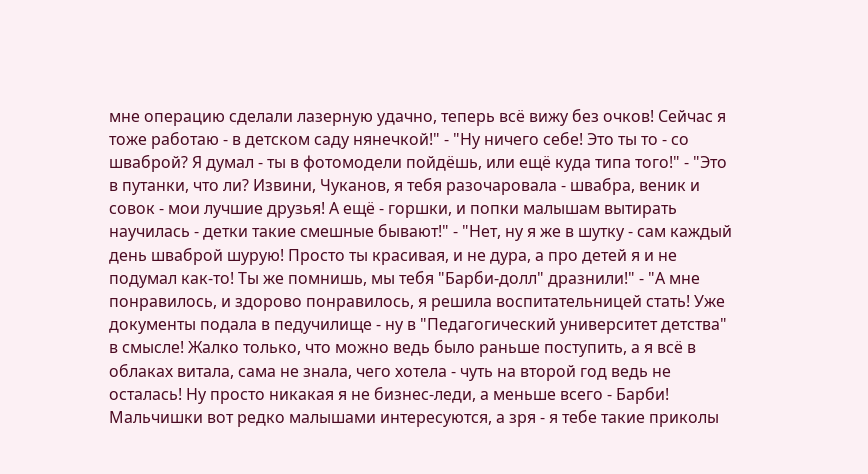мне операцию сделали лазерную удачно, теперь всё вижу без очков! Сейчас я тоже работаю - в детском саду нянечкой!" - "Ну ничего себе! Это ты то - со шваброй? Я думал - ты в фотомодели пойдёшь, или ещё куда типа того!" - "Это в путанки, что ли? Извини, Чуканов, я тебя разочаровала - швабра, веник и совок - мои лучшие друзья! А ещё - горшки, и попки малышам вытирать научилась - детки такие смешные бывают!" - "Нет, ну я же в шутку - сам каждый день шваброй шурую! Просто ты красивая, и не дура, а про детей я и не подумал как-то! Ты же помнишь, мы тебя "Барби-долл" дразнили!" - "А мне понравилось, и здорово понравилось, я решила воспитательницей стать! Уже документы подала в педучилище - ну в "Педагогический университет детства" в смысле! Жалко только, что можно ведь было раньше поступить, а я всё в облаках витала, сама не знала, чего хотела - чуть на второй год ведь не осталась! Ну просто никакая я не бизнес-леди, а меньше всего - Барби! Мальчишки вот редко малышами интересуются, а зря - я тебе такие приколы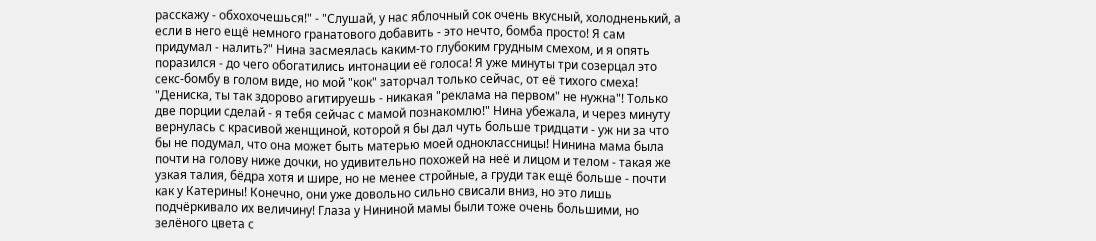расскажу - обхохочешься!" - "Слушай, у нас яблочный сок очень вкусный, холодненький, а если в него ещё немного гранатового добавить - это нечто, бомба просто! Я сам придумал - налить?" Нина засмеялась каким-то глубоким грудным смехом, и я опять поразился - до чего обогатились интонации её голоса! Я уже минуты три созерцал это секс-бомбу в голом виде, но мой "кок" заторчал только сейчас, от её тихого смеха!
"Дениска, ты так здорово агитируешь - никакая "реклама на первом" не нужна"! Только две порции сделай - я тебя сейчас с мамой познакомлю!" Нина убежала, и через минуту вернулась с красивой женщиной, которой я бы дал чуть больше тридцати - уж ни за что бы не подумал, что она может быть матерью моей одноклассницы! Нинина мама была почти на голову ниже дочки, но удивительно похожей на неё и лицом и телом - такая же узкая талия, бёдра хотя и шире, но не менее стройные, а груди так ещё больше - почти как у Катерины! Конечно, они уже довольно сильно свисали вниз, но это лишь подчёркивало их величину! Глаза у Нининой мамы были тоже очень большими, но зелёного цвета с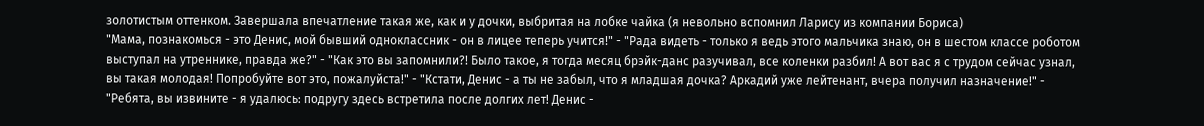золотистым оттенком. Завершала впечатление такая же, как и у дочки, выбритая на лобке чайка (я невольно вспомнил Ларису из компании Бориса)
"Мама, познакомься - это Денис, мой бывший одноклассник - он в лицее теперь учится!" - "Рада видеть - только я ведь этого мальчика знаю, он в шестом классе роботом выступал на утреннике, правда же?" - "Как это вы запомнили?! Было такое, я тогда месяц брэйк-данс разучивал, все коленки разбил! А вот вас я с трудом сейчас узнал, вы такая молодая! Попробуйте вот это, пожалуйста!" - "Кстати, Денис - а ты не забыл, что я младшая дочка? Аркадий уже лейтенант, вчера получил назначение!" - "Ребята, вы извините - я удалюсь: подругу здесь встретила после долгих лет! Денис -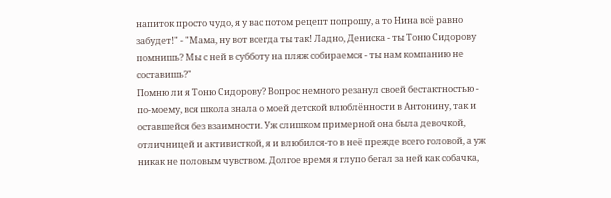напиток просто чудо, я у вас потом рецепт попрошу, а то Нина всё равно забудет!" - "Мама, ну вот всегда ты так! Ладно, Дениска - ты Тоню Сидорову помнишь? Мы с ней в субботу на пляж собираемся - ты нам компанию не составишь?"
Помню ли я Тоню Сидорову? Вопрос немного резанул своей бестактностью - по-моему, вся школа знала о моей детской влюблённости в Антонину, так и оставшейся без взаимности. Уж слишком примерной она была девочкой, отличницей и активисткой, я и влюбился-то в неё прежде всего головой, а уж никак не половым чувством. Долгое время я глупо бегал за ней как собачка,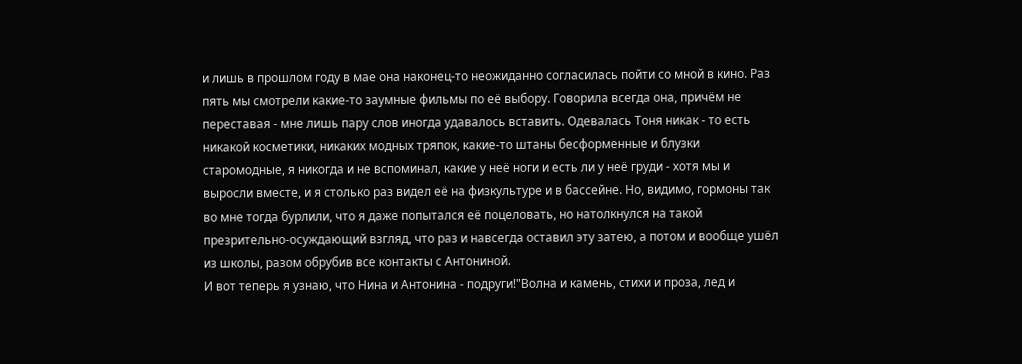и лишь в прошлом году в мае она наконец-то неожиданно согласилась пойти со мной в кино. Раз пять мы смотрели какие-то заумные фильмы по её выбору. Говорила всегда она, причём не переставая - мне лишь пару слов иногда удавалось вставить. Одевалась Тоня никак - то есть никакой косметики, никаких модных тряпок, какие-то штаны бесформенные и блузки старомодные, я никогда и не вспоминал, какие у неё ноги и есть ли у неё груди - хотя мы и выросли вместе, и я столько раз видел её на физкультуре и в бассейне. Но, видимо, гормоны так во мне тогда бурлили, что я даже попытался её поцеловать, но натолкнулся на такой презрительно-осуждающий взгляд, что раз и навсегда оставил эту затею, а потом и вообще ушёл из школы, разом обрубив все контакты с Антониной.
И вот теперь я узнаю, что Нина и Антонина - подруги!"Волна и камень, стихи и проза, лед и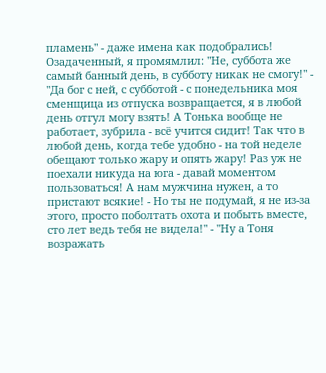пламень" - даже имена как подобрались! Озадаченный, я промямлил: "Не, суббота же самый банный день, в субботу никак не смогу!" - "Да бог с ней, с субботой - с понедельника моя сменщица из отпуска возвращается, я в любой день отгул могу взять! А Тонька вообще не работает, зубрила - всё учится сидит! Так что в любой день, когда тебе удобно - на той неделе обещают только жару и опять жару! Раз уж не поехали никуда на юга - давай моментом пользоваться! А нам мужчина нужен, а то пристают всякие! - Но ты не подумай, я не из-за этого, просто поболтать охота и побыть вместе, сто лет ведь тебя не видела!" - "Ну а Тоня возражать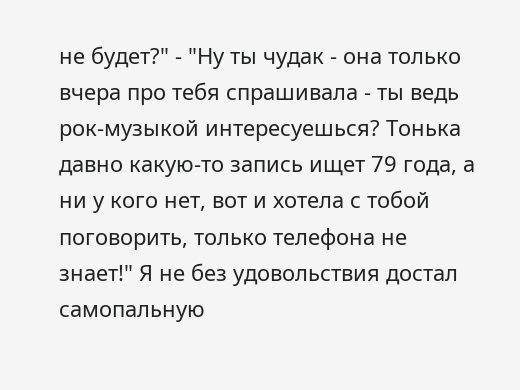не будет?" - "Ну ты чудак - она только вчера про тебя спрашивала - ты ведь рок-музыкой интересуешься? Тонька давно какую-то запись ищет 79 года, а ни у кого нет, вот и хотела с тобой поговорить, только телефона не знает!" Я не без удовольствия достал самопальную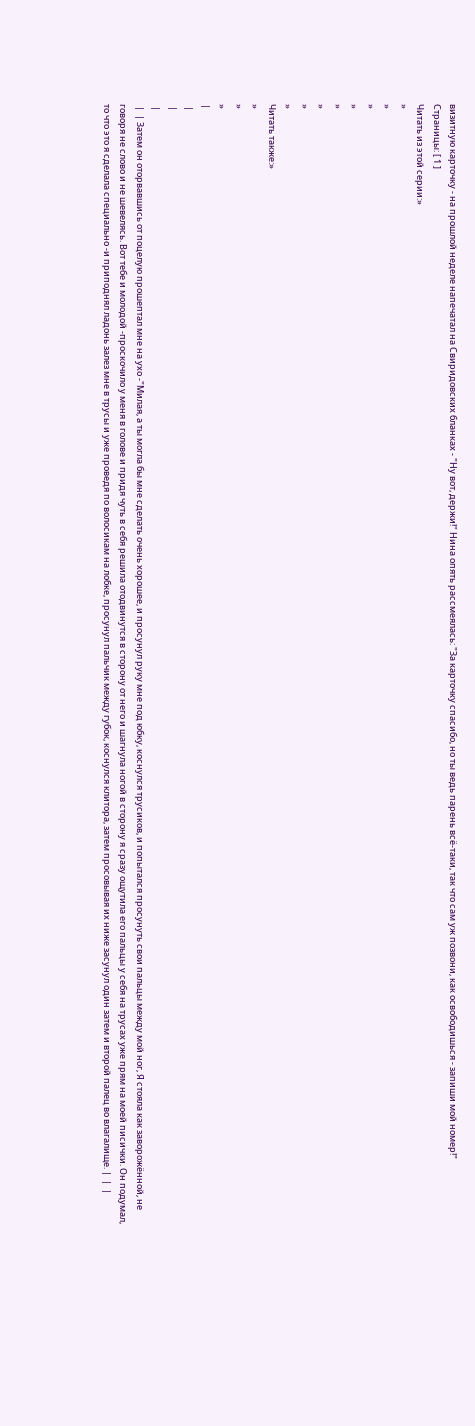визитную карточку - на прошлой неделе напечатал на Свиридовских бланках - "Ну вот, держи!" Нина опять рассмеялась: "За карточку спасибо, но ты ведь парень всё-таки, так что сам уж позвони, как освободишься - запиши мой номер!"
Страницы: [ 1 ]
Читать из этой серии:»
»
»
»
»
»
»
»
»
Читать также:»
»
»
»
|
 |
 |
 |
 |  | Затем он оторвавшись от поцелую прошептал мне на ухо -"Милая, а ты могла бы мне сделать очень хорошее, и просунул руку мне под юбку, коснулся трусиков, и попытался просунуть свои пальцы между мой ног, Я стояла как заворожённой, не говоря не слово и не шевелясь. Вот тебе и молодой -проскочило у меня в голове и придя чуть в себя решила отодвинутся в сторону от него и шагнула ногой в сторону я сразу ощутила его пальцы у себя на трусах уже прям на моей писички. Он подумал, то что это я сделала специально -и приподнял ладонь залез мне в трусы и уже проведя по волосикам на лобке, просунул пальчик между губок, коснулся клитора, затем просовывая их ниже засунул один затем и второй палец во влагалище. |  |  |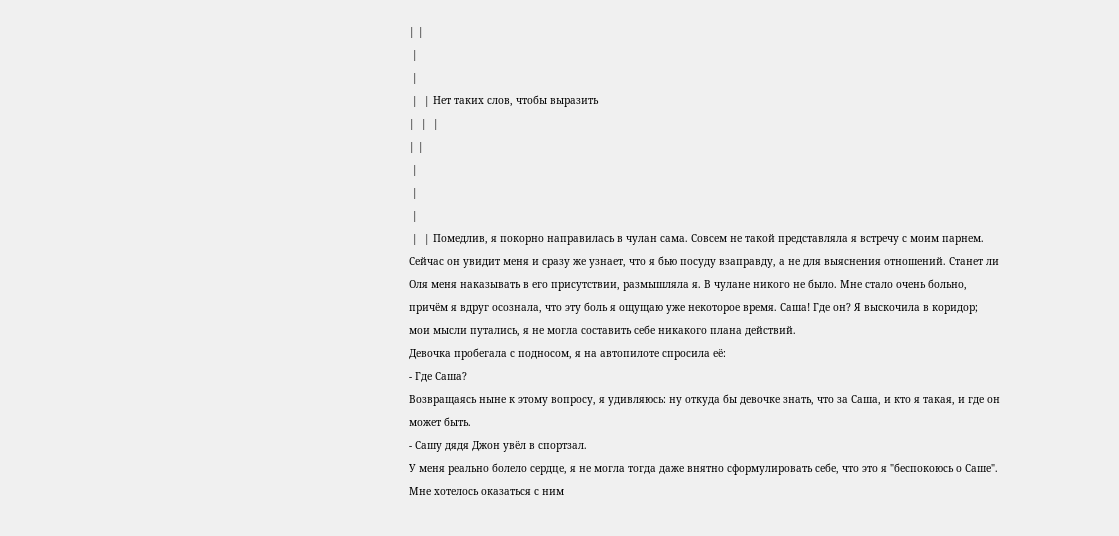| |
 |
 |
 |  | Нет таких слов, чтобы выразить
|  |  |
| |
 |
 |
 |
 |  | Помедлив, я покорно направилась в чулан сама. Совсем не такой представляла я встречу с моим парнем. Сейчас он увидит меня и сразу же узнает, что я бью посуду взаправду, а не для выяснения отношений. Станет ли Оля меня наказывать в его присутствии, размышляла я. В чулане никого не было. Мне стало очень больно, причём я вдруг осознала, что эту боль я ощущаю уже некоторое время. Саша! Где он? Я выскочила в коридор; мои мысли путались, я не могла составить себе никакого плана действий.
Девочка пробегала с подносом, я на автопилоте спросила её:
- Где Саша?
Возвращаясь ныне к этому вопросу, я удивляюсь: ну откуда бы девочке знать, что за Саша, и кто я такая, и где он может быть.
- Сашу дядя Джон увёл в спортзал.
У меня реально болело сердце, я не могла тогда даже внятно сформулировать себе, что это я "беспокоюсь о Саше". Мне хотелось оказаться с ним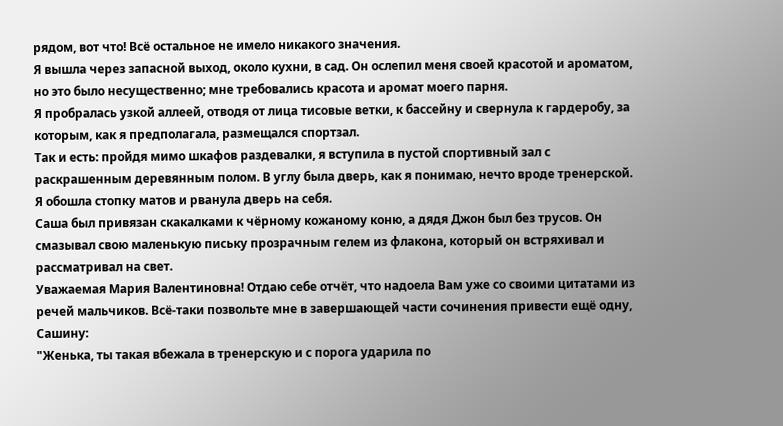рядом, вот что! Всё остальное не имело никакого значения.
Я вышла через запасной выход, около кухни, в сад. Он ослепил меня своей красотой и ароматом, но это было несущественно; мне требовались красота и аромат моего парня.
Я пробралась узкой аллеей, отводя от лица тисовые ветки, к бассейну и свернула к гардеробу, за которым, как я предполагала, размещался спортзал.
Так и есть: пройдя мимо шкафов раздевалки, я вступила в пустой спортивный зал с раскрашенным деревянным полом. В углу была дверь, как я понимаю, нечто вроде тренерской. Я обошла стопку матов и рванула дверь на себя.
Саша был привязан скакалками к чёрному кожаному коню, а дядя Джон был без трусов. Он смазывал свою маленькую письку прозрачным гелем из флакона, который он встряхивал и рассматривал на свет.
Уважаемая Мария Валентиновна! Отдаю себе отчёт, что надоела Вам уже со своими цитатами из речей мальчиков. Всё-таки позвольте мне в завершающей части сочинения привести ещё одну, Сашину:
"Женька, ты такая вбежала в тренерскую и с порога ударила по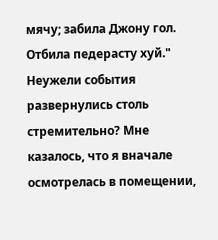мячу; забила Джону гол. Отбила педерасту хуй."
Неужели события развернулись столь стремительно? Мне казалось, что я вначале осмотрелась в помещении,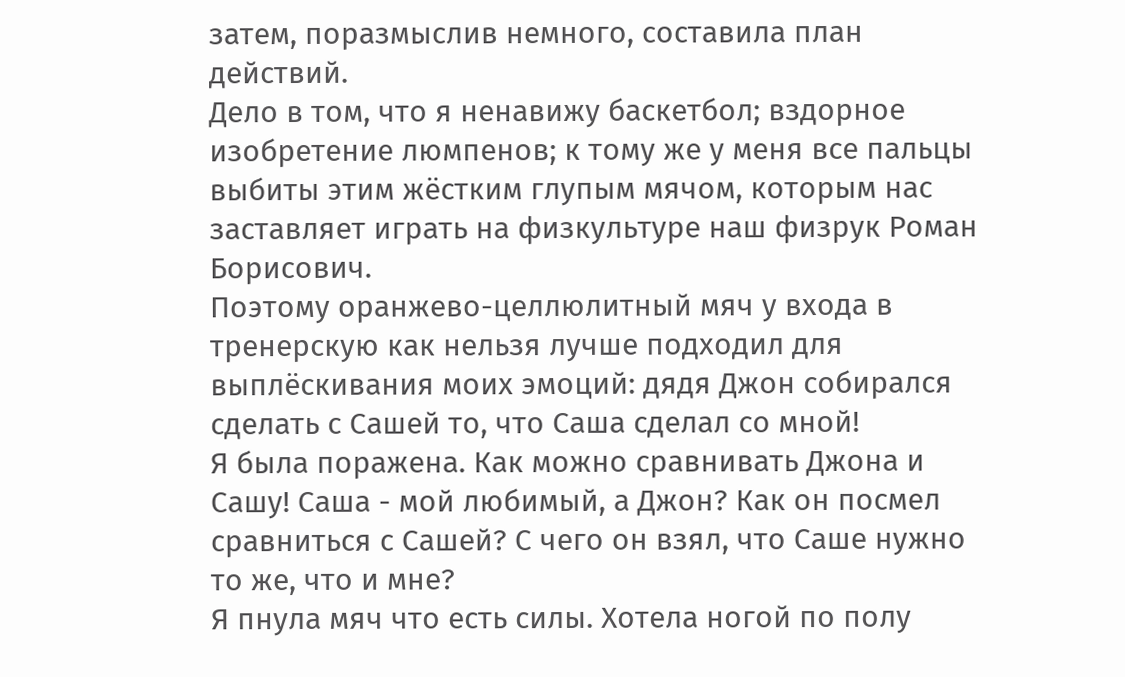затем, поразмыслив немного, составила план действий.
Дело в том, что я ненавижу баскетбол; вздорное изобретение люмпенов; к тому же у меня все пальцы выбиты этим жёстким глупым мячом, которым нас заставляет играть на физкультуре наш физрук Роман Борисович.
Поэтому оранжево-целлюлитный мяч у входа в тренерскую как нельзя лучше подходил для выплёскивания моих эмоций: дядя Джон собирался сделать с Сашей то, что Саша сделал со мной!
Я была поражена. Как можно сравнивать Джона и Сашу! Саша - мой любимый, а Джон? Как он посмел сравниться с Сашей? С чего он взял, что Саше нужно то же, что и мне?
Я пнула мяч что есть силы. Хотела ногой по полу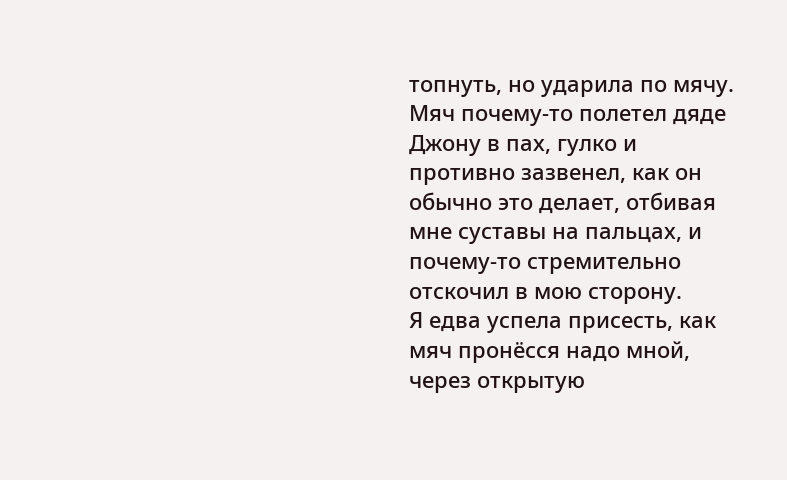топнуть, но ударила по мячу.
Мяч почему-то полетел дяде Джону в пах, гулко и противно зазвенел, как он обычно это делает, отбивая мне суставы на пальцах, и почему-то стремительно отскочил в мою сторону.
Я едва успела присесть, как мяч пронёсся надо мной, через открытую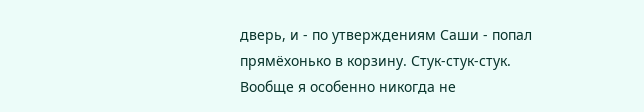дверь, и - по утверждениям Саши - попал прямёхонько в корзину. Стук-стук-стук.
Вообще я особенно никогда не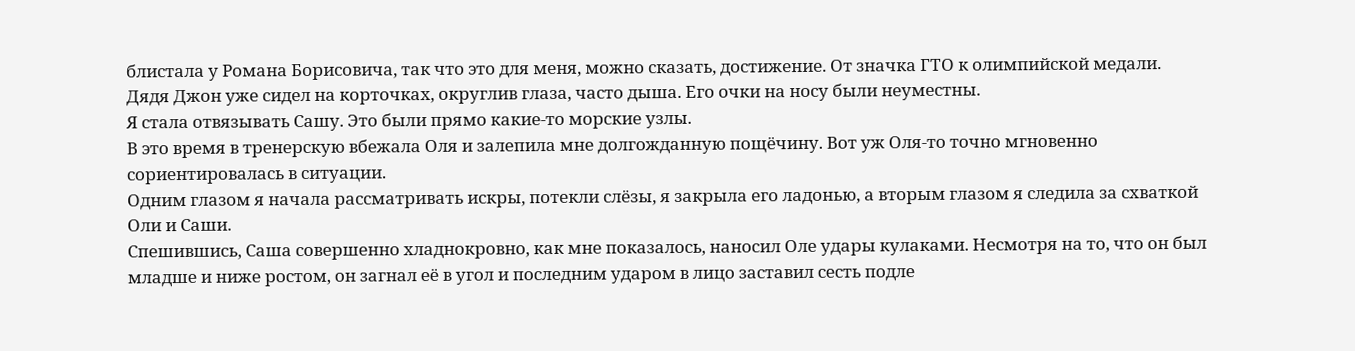блистала у Романа Борисовича, так что это для меня, можно сказать, достижение. От значка ГТО к олимпийской медали.
Дядя Джон уже сидел на корточках, округлив глаза, часто дыша. Его очки на носу были неуместны.
Я стала отвязывать Сашу. Это были прямо какие-то морские узлы.
В это время в тренерскую вбежала Оля и залепила мне долгожданную пощёчину. Вот уж Оля-то точно мгновенно сориентировалась в ситуации.
Одним глазом я начала рассматривать искры, потекли слёзы, я закрыла его ладонью, а вторым глазом я следила за схваткой Оли и Саши.
Спешившись, Саша совершенно хладнокровно, как мне показалось, наносил Оле удары кулаками. Несмотря на то, что он был младше и ниже ростом, он загнал её в угол и последним ударом в лицо заставил сесть подле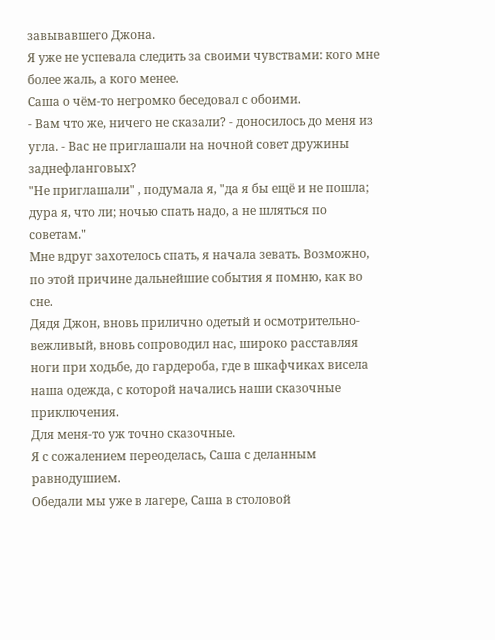завывавшего Джона.
Я уже не успевала следить за своими чувствами: кого мне более жаль, а кого менее.
Саша о чём-то негромко беседовал с обоими.
- Вам что же, ничего не сказали? - доносилось до меня из угла. - Вас не приглашали на ночной совет дружины заднефланговых?
"Не приглашали" , подумала я, "да я бы ещё и не пошла; дура я, что ли; ночью спать надо, а не шляться по советам."
Мне вдруг захотелось спать, я начала зевать. Возможно, по этой причине дальнейшие события я помню, как во сне.
Дядя Джон, вновь прилично одетый и осмотрительно-вежливый, вновь сопроводил нас, широко расставляя ноги при ходьбе, до гардероба, где в шкафчиках висела наша одежда, с которой начались наши сказочные приключения.
Для меня-то уж точно сказочные.
Я с сожалением переоделась, Саша с деланным равнодушием.
Обедали мы уже в лагере, Саша в столовой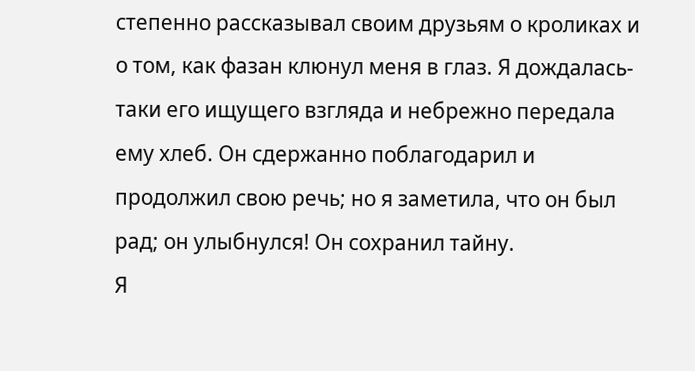степенно рассказывал своим друзьям о кроликах и о том, как фазан клюнул меня в глаз. Я дождалась-таки его ищущего взгляда и небрежно передала ему хлеб. Он сдержанно поблагодарил и продолжил свою речь; но я заметила, что он был рад; он улыбнулся! Он сохранил тайну.
Я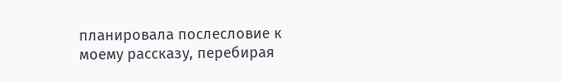планировала послесловие к моему рассказу, перебирая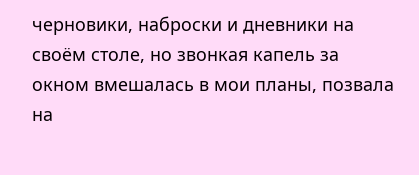черновики, наброски и дневники на своём столе, но звонкая капель за окном вмешалась в мои планы, позвала на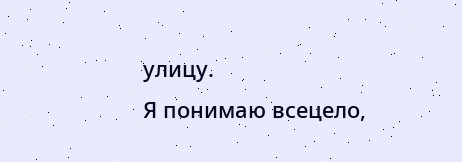улицу.
Я понимаю всецело,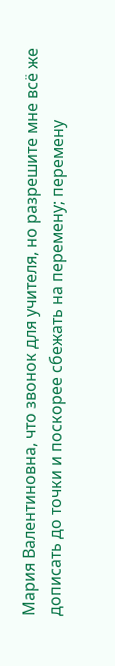Мария Валентиновна, что звонок для учителя, но разрешите мне всё же дописать до точки и поскорее сбежать на перемену; перемену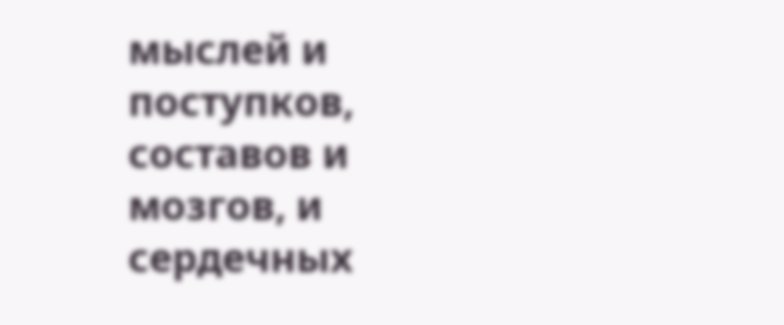мыслей и поступков, составов и мозгов, и сердечных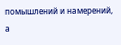помышлений и намерений, а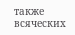также всяческих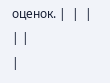оценок. |  |  |
| |
|